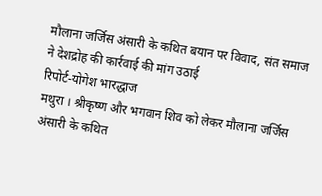मौलाना जर्जिस अंसारी के कथित बयान पर विवाद, संत समाज ने देशद्रोह की कार्रवाई की मांग उठाई
रिपोर्ट-योगेश भारद्धाज
मथुरा । श्रीकृष्ण और भगवान शिव को लेकर मौलाना जर्जिस अंसारी के कथित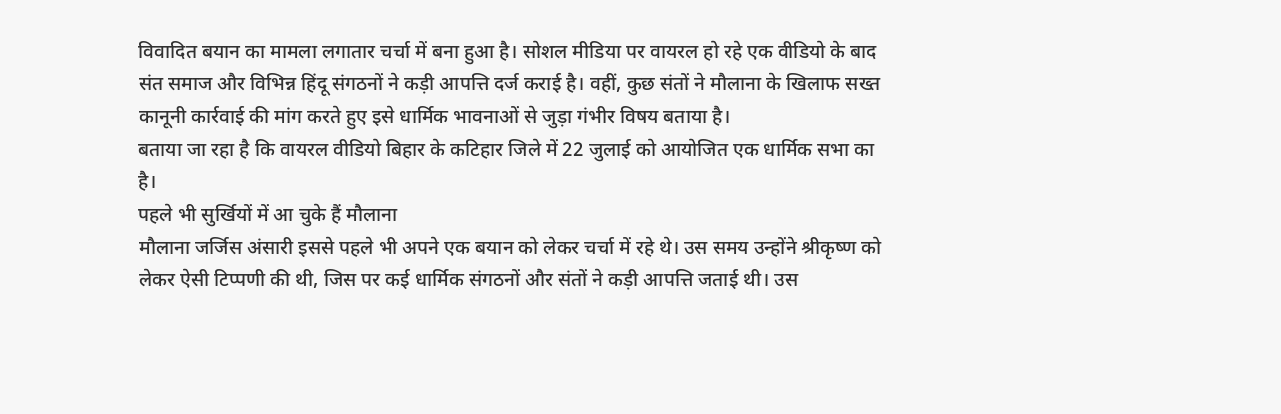विवादित बयान का मामला लगातार चर्चा में बना हुआ है। सोशल मीडिया पर वायरल हो रहे एक वीडियो के बाद संत समाज और विभिन्न हिंदू संगठनों ने कड़ी आपत्ति दर्ज कराई है। वहीं, कुछ संतों ने मौलाना के खिलाफ सख्त कानूनी कार्रवाई की मांग करते हुए इसे धार्मिक भावनाओं से जुड़ा गंभीर विषय बताया है।
बताया जा रहा है कि वायरल वीडियो बिहार के कटिहार जिले में 22 जुलाई को आयोजित एक धार्मिक सभा का है।
पहले भी सुर्खियों में आ चुके हैं मौलाना
मौलाना जर्जिस अंसारी इससे पहले भी अपने एक बयान को लेकर चर्चा में रहे थे। उस समय उन्होंने श्रीकृष्ण को लेकर ऐसी टिप्पणी की थी, जिस पर कई धार्मिक संगठनों और संतों ने कड़ी आपत्ति जताई थी। उस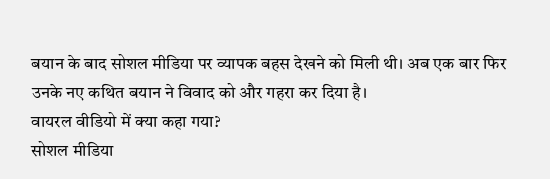बयान के बाद सोशल मीडिया पर व्यापक बहस देखने को मिली थी। अब एक बार फिर उनके नए कथित बयान ने विवाद को और गहरा कर दिया है।
वायरल वीडियो में क्या कहा गया?
सोशल मीडिया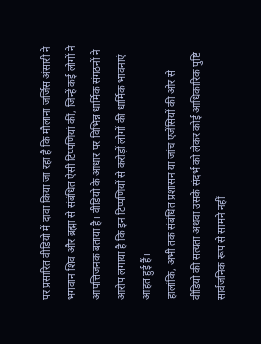पर प्रसारित वीडियो में दावा किया जा रहा है कि मौलाना जर्जिस अंसारी ने भगवान शिव और ब्रह्मा से संबंधित ऐसी टिप्पणियां कीं, जिन्हें कई लोगों ने आपत्तिजनक बताया है। वीडियो के आधार पर विभिन्न धार्मिक संगठनों ने आरोप लगाया है कि इन टिप्पणियों से करोड़ों लोगों की धार्मिक भावनाएं आहत हुई हैं।
हालांकि, अभी तक संबंधित प्रशासन या जांच एजेंसियों की ओर से वीडियो की सत्यता अथवा उसके संदर्भ को लेकर कोई आधिकारिक पुष्टि सार्वजनिक रूप से सामने नहीं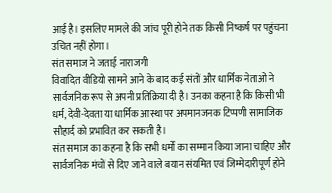आई है। इसलिए मामले की जांच पूरी होने तक किसी निष्कर्ष पर पहुंचना उचित नहीं होगा।
संत समाज ने जताई नाराजगी
विवादित वीडियो सामने आने के बाद कई संतों और धार्मिक नेताओं ने सार्वजनिक रूप से अपनी प्रतिक्रिया दी है। उनका कहना है कि किसी भी धर्म, देवी-देवता या धार्मिक आस्था पर अपमानजनक टिप्पणी सामाजिक सौहार्द को प्रभावित कर सकती है।
संत समाज का कहना है कि सभी धर्मों का सम्मान किया जाना चाहिए और सार्वजनिक मंचों से दिए जाने वाले बयान संयमित एवं जिम्मेदारीपूर्ण होने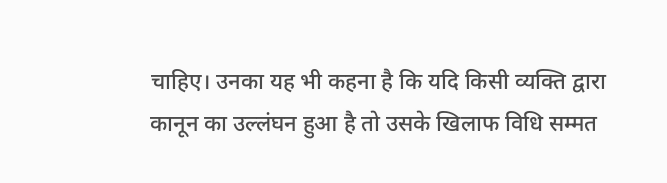चाहिए। उनका यह भी कहना है कि यदि किसी व्यक्ति द्वारा कानून का उल्लंघन हुआ है तो उसके खिलाफ विधि सम्मत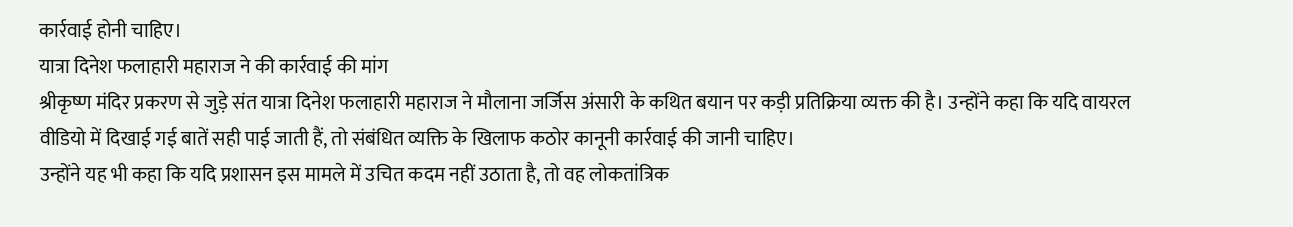कार्रवाई होनी चाहिए।
यात्रा दिनेश फलाहारी महाराज ने की कार्रवाई की मांग
श्रीकृष्ण मंदिर प्रकरण से जुड़े संत यात्रा दिनेश फलाहारी महाराज ने मौलाना जर्जिस अंसारी के कथित बयान पर कड़ी प्रतिक्रिया व्यक्त की है। उन्होंने कहा कि यदि वायरल वीडियो में दिखाई गई बातें सही पाई जाती हैं, तो संबंधित व्यक्ति के खिलाफ कठोर कानूनी कार्रवाई की जानी चाहिए।
उन्होंने यह भी कहा कि यदि प्रशासन इस मामले में उचित कदम नहीं उठाता है, तो वह लोकतांत्रिक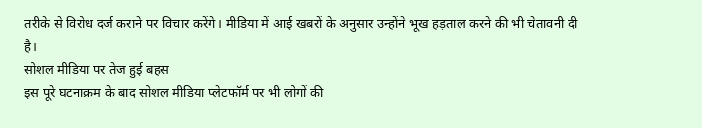तरीके से विरोध दर्ज कराने पर विचार करेंगे। मीडिया में आई खबरों के अनुसार उन्होंने भूख हड़ताल करने की भी चेतावनी दी है।
सोशल मीडिया पर तेज हुई बहस
इस पूरे घटनाक्रम के बाद सोशल मीडिया प्लेटफॉर्म पर भी लोगों की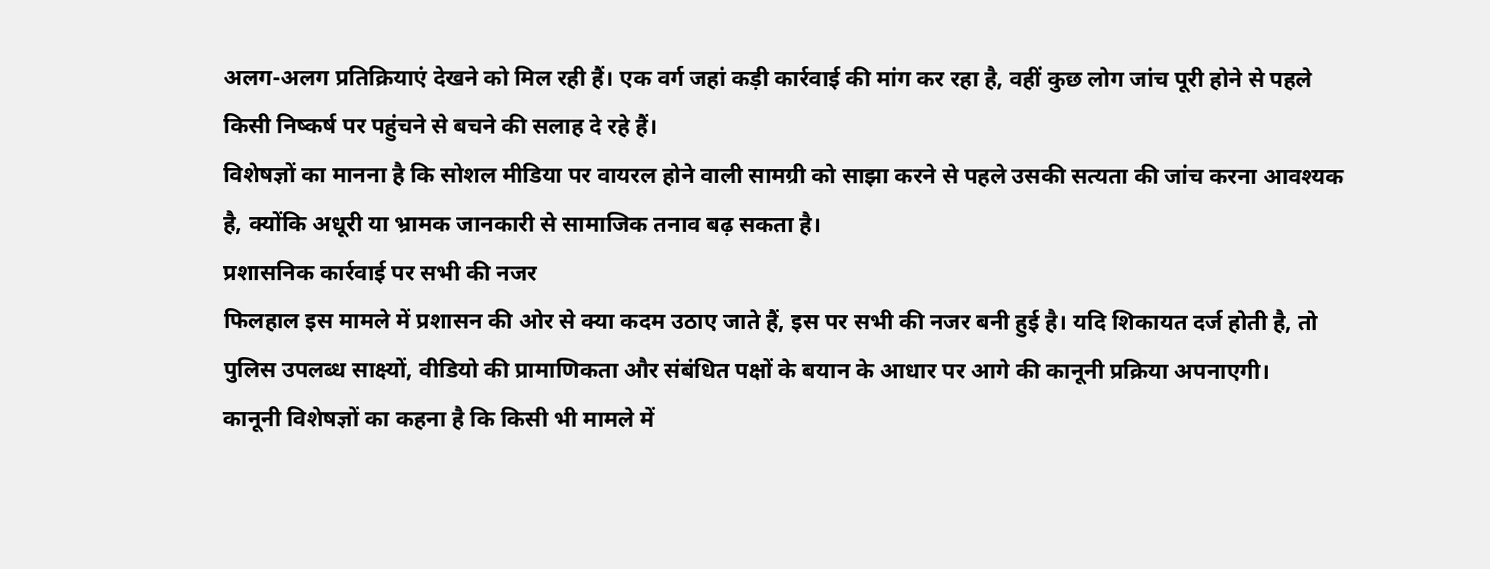अलग-अलग प्रतिक्रियाएं देखने को मिल रही हैं। एक वर्ग जहां कड़ी कार्रवाई की मांग कर रहा है, वहीं कुछ लोग जांच पूरी होने से पहले किसी निष्कर्ष पर पहुंचने से बचने की सलाह दे रहे हैं।
विशेषज्ञों का मानना है कि सोशल मीडिया पर वायरल होने वाली सामग्री को साझा करने से पहले उसकी सत्यता की जांच करना आवश्यक है, क्योंकि अधूरी या भ्रामक जानकारी से सामाजिक तनाव बढ़ सकता है।
प्रशासनिक कार्रवाई पर सभी की नजर
फिलहाल इस मामले में प्रशासन की ओर से क्या कदम उठाए जाते हैं, इस पर सभी की नजर बनी हुई है। यदि शिकायत दर्ज होती है, तो पुलिस उपलब्ध साक्ष्यों, वीडियो की प्रामाणिकता और संबंधित पक्षों के बयान के आधार पर आगे की कानूनी प्रक्रिया अपनाएगी।
कानूनी विशेषज्ञों का कहना है कि किसी भी मामले में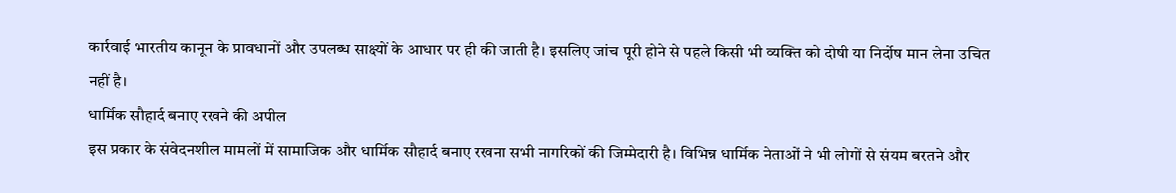कार्रवाई भारतीय कानून के प्रावधानों और उपलब्ध साक्ष्यों के आधार पर ही की जाती है। इसलिए जांच पूरी होने से पहले किसी भी व्यक्ति को दोषी या निर्दोष मान लेना उचित नहीं है।
धार्मिक सौहार्द बनाए रखने की अपील
इस प्रकार के संवेदनशील मामलों में सामाजिक और धार्मिक सौहार्द बनाए रखना सभी नागरिकों की जिम्मेदारी है। विभिन्न धार्मिक नेताओं ने भी लोगों से संयम बरतने और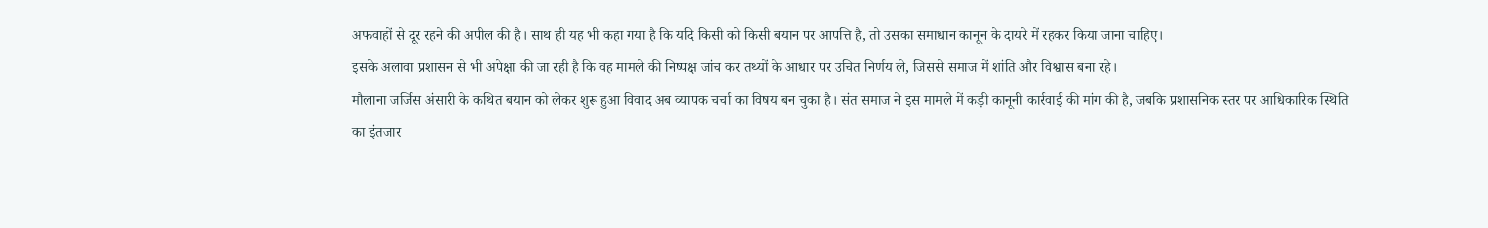अफवाहों से दूर रहने की अपील की है। साथ ही यह भी कहा गया है कि यदि किसी को किसी बयान पर आपत्ति है, तो उसका समाधान कानून के दायरे में रहकर किया जाना चाहिए।
इसके अलावा प्रशासन से भी अपेक्षा की जा रही है कि वह मामले की निष्पक्ष जांच कर तथ्यों के आधार पर उचित निर्णय ले, जिससे समाज में शांति और विश्वास बना रहे।
मौलाना जर्जिस अंसारी के कथित बयान को लेकर शुरू हुआ विवाद अब व्यापक चर्चा का विषय बन चुका है। संत समाज ने इस मामले में कड़ी कानूनी कार्रवाई की मांग की है, जबकि प्रशासनिक स्तर पर आधिकारिक स्थिति का इंतजार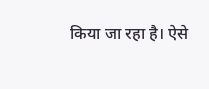किया जा रहा है। ऐसे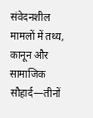संवेदनशील मामलों में तथ्य, कानून और सामाजिक सौहार्द—तीनों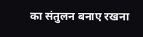का संतुलन बनाए रखना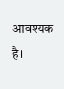आवश्यक है।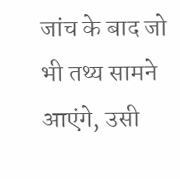जांच के बाद जो भी तथ्य सामने आएंगे, उसी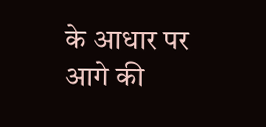के आधार पर आगे की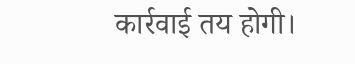कार्रवाई तय होगी।